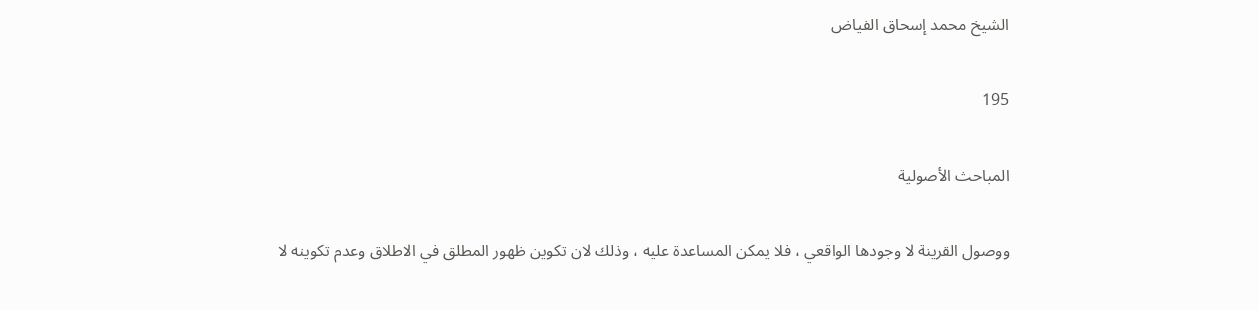الشيخ محمد إسحاق الفياض

195

المباحث الأصولية

ووصول القرينة لا وجودها الواقعي ، فلا يمكن المساعدة عليه ، وذلك لان تكوين ظهور المطلق في الاطلاق وعدم تكوينه لا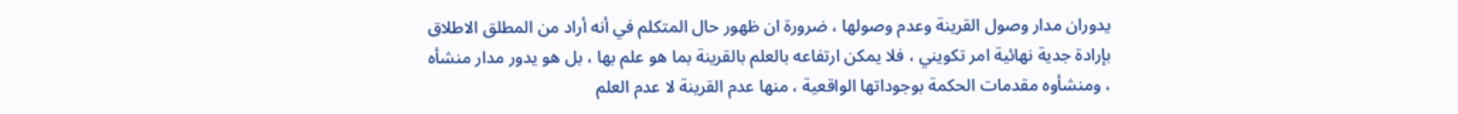يدوران مدار وصول القرينة وعدم وصولها ، ضرورة ان ظهور حال المتكلم في أنه أراد من المطلق الاطلاق بإرادة جدية نهائية امر تكويني ، فلا يمكن ارتفاعه بالعلم بالقرينة بما هو علم بها ، بل هو يدور مدار منشأه ، ومنشأوه مقدمات الحكمة بوجوداتها الواقعية ، منها عدم القرينة لا عدم العلم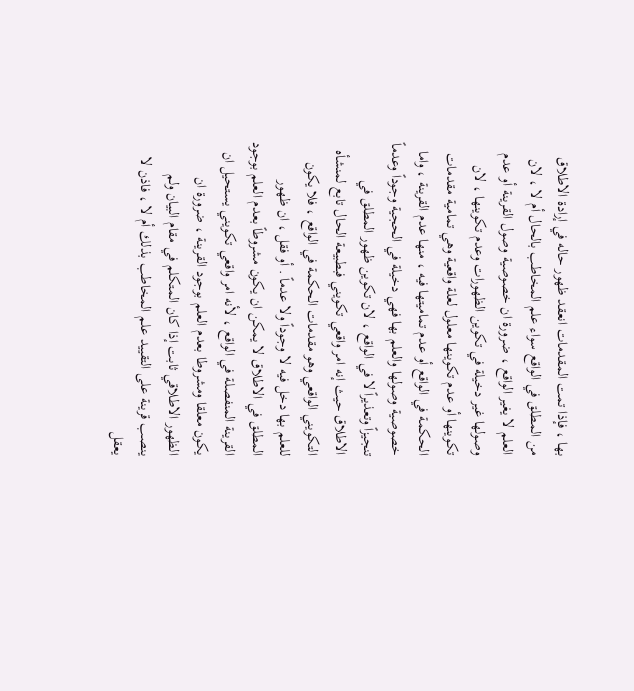بها ، فإذا تمت المقدمات انعقد ظهور حاله في إرادة الاطلاق من المطلق في الواقع سواء علم المخاطب بالحال أم لا ، لان العلم لا يغير الواقع ، ضرورة ان خصوصية وصول القرينة أو عدم وصولها غير دخيلة في تكوين الظهورات وعدم تكوينها ، لان تكوينها أو عدم تكوينها معلول لعلة واقعية وهي تمامية مقدمات الحكمة في الواقع أو عدم تماميتها فيه ، منها عدم القرينة ، واما خصوصية وصولها والعلم بها فهي دخيلة في الحجية وجوداً وعدماً تنجيزاً وتعذيراً لا في الواقع ، لان تكوين ظهور المطلق في الاطلاق حيث إنه امر واقعي تكويني فبطبيعة الحال تابع لمنشأه التكويني الواقعي وهو مقدمات الحكمة في الواقع ، فلا يكون للعلم بها دخل فيه لا وجوداً ولا عدماً . أو فقل ، ان ظهور المطلق في الاطلاق لا يمكن ان يكون مشروطاً بعدم العلم بوجود القرينة المنفصلة في الواقع ، لأنه امر واقعي تكويني يستحيل ان يكون معلقا ومشروطا بعدم العلم بوجود القرينة ، ضرورة ان الظهور الاطلاقي ثابت إذا كان المتكلم في مقام البيان ولم ينصب قرينة على التقييد علم المخاطب بذلك أم لا ، فاذن لا يعقل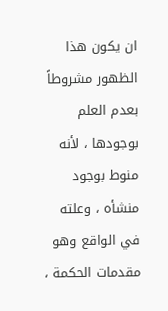ان يكون هذا الظهور مشروطاً بعدم العلم بوجودها ، لأنه منوط بوجود منشأه ، وعلته في الواقع وهو مقدمات الحكمة ،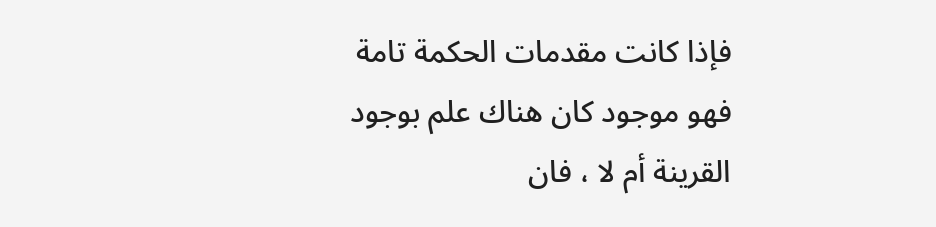فإذا كانت مقدمات الحكمة تامة فهو موجود كان هناك علم بوجود القرينة أم لا ، فان